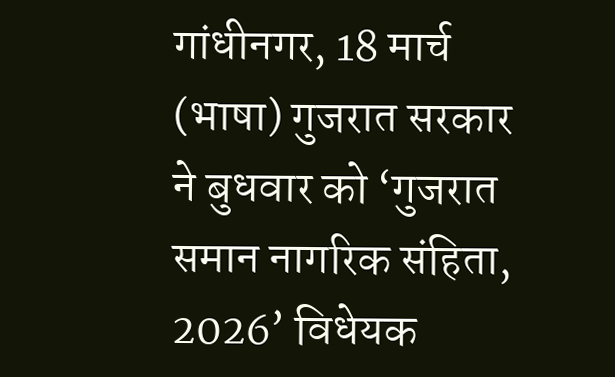गांधीनगर, 18 मार्च (भाषा) गुजरात सरकार ने बुधवार को ‘गुजरात समान नागरिक संहिता, 2026’ विधेयक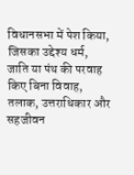विधानसभा में पेश किया, जिसका उद्देश्य धर्म, जाति या पंथ की परवाह किए बिना विवाह, तलाक, उत्तराधिकार और सहजीवन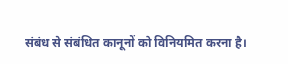संबंध से संबंधित कानूनों को विनियमित करना है।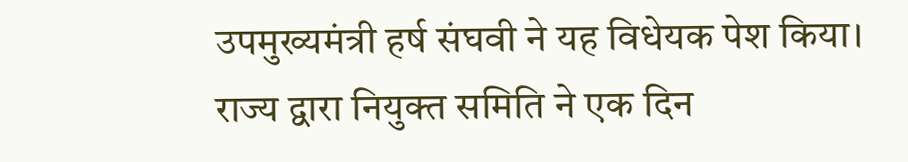उपमुख्यमंत्री हर्ष संघवी ने यह विधेयक पेश किया।
राज्य द्वारा नियुक्त समिति ने एक दिन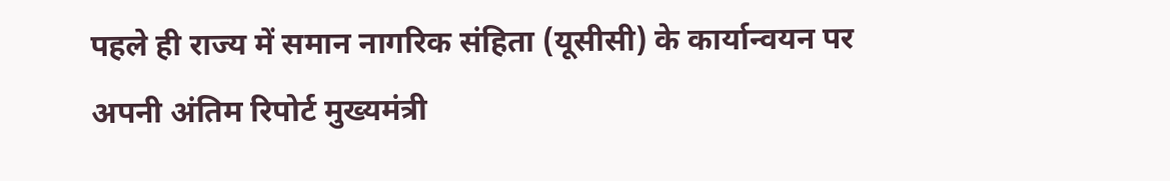पहले ही राज्य में समान नागरिक संहिता (यूसीसी) के कार्यान्वयन पर अपनी अंतिम रिपोर्ट मुख्यमंत्री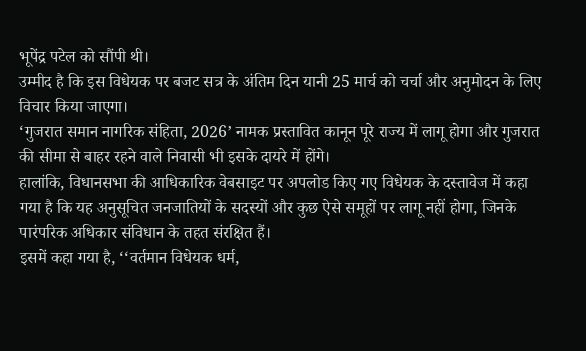भूपेंद्र पटेल को सौंपी थी।
उम्मीद है कि इस विधेयक पर बजट सत्र के अंतिम दिन यानी 25 मार्च को चर्चा और अनुमोदन के लिए विचार किया जाएगा।
‘गुजरात समान नागरिक संहिता, 2026’ नामक प्रस्तावित कानून पूरे राज्य में लागू होगा और गुजरात की सीमा से बाहर रहने वाले निवासी भी इसके दायरे में होंगे।
हालांकि, विधानसभा की आधिकारिक वेबसाइट पर अपलोड किए गए विधेयक के दस्तावेज में कहा गया है कि यह अनुसूचित जनजातियों के सदस्यों और कुछ ऐसे समूहों पर लागू नहीं होगा, जिनके पारंपरिक अधिकार संविधान के तहत संरक्षित हैं।
इसमें कहा गया है, ‘‘वर्तमान विधेयक धर्म,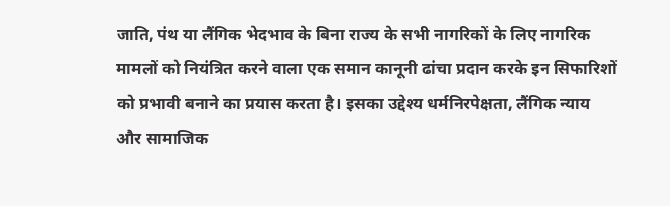जाति, पंथ या लैंगिक भेदभाव के बिना राज्य के सभी नागरिकों के लिए नागरिक मामलों को नियंत्रित करने वाला एक समान कानूनी ढांचा प्रदान करके इन सिफारिशों को प्रभावी बनाने का प्रयास करता है। इसका उद्देश्य धर्मनिरपेक्षता, लैंगिक न्याय और सामाजिक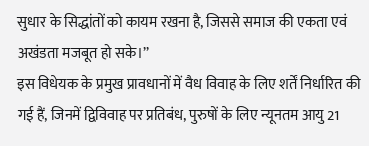सुधार के सिद्धांतों को कायम रखना है, जिससे समाज की एकता एवं अखंडता मजबूत हो सके।’’
इस विधेयक के प्रमुख प्रावधानों में वैध विवाह के लिए शर्तें निर्धारित की गई हैं, जिनमें द्विविवाह पर प्रतिबंध, पुरुषों के लिए न्यूनतम आयु 21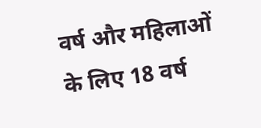वर्ष और महिलाओं के लिए 18 वर्ष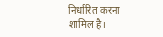निर्धारित करना शामिल है।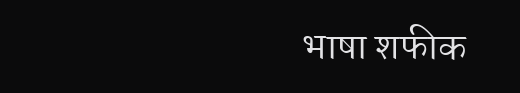भाषा शफीक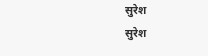सुरेश
सुरेश